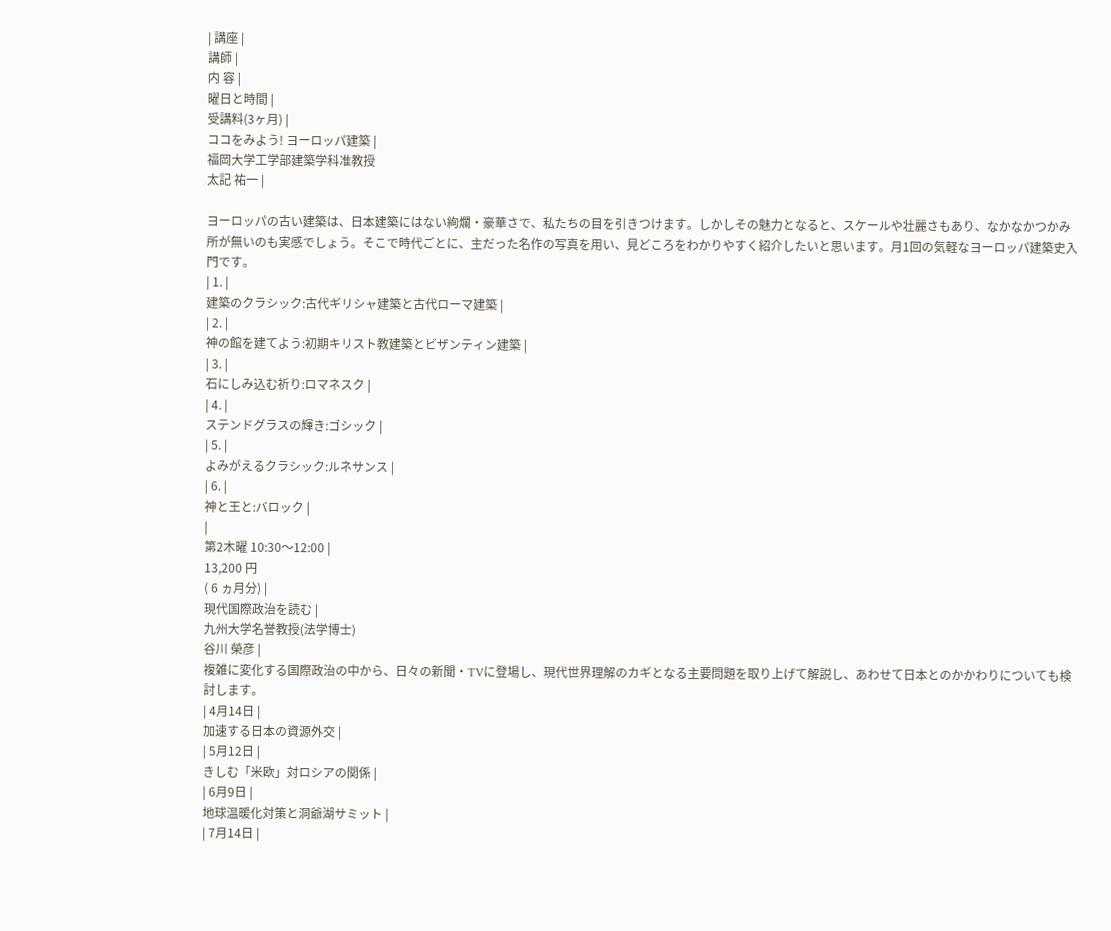| 講座 |
講師 |
内 容 |
曜日と時間 |
受講料(3ヶ月) |
ココをみよう! ヨーロッパ建築 |
福岡大学工学部建築学科准教授
太記 祐一 |

ヨーロッパの古い建築は、日本建築にはない絢爛・豪華さで、私たちの目を引きつけます。しかしその魅力となると、スケールや壮麗さもあり、なかなかつかみ所が無いのも実感でしょう。そこで時代ごとに、主だった名作の写真を用い、見どころをわかりやすく紹介したいと思います。月1回の気軽なヨーロッパ建築史入門です。
| 1. |
建築のクラシック:古代ギリシャ建築と古代ローマ建築 |
| 2. |
神の館を建てよう:初期キリスト教建築とビザンティン建築 |
| 3. |
石にしみ込む祈り:ロマネスク |
| 4. |
ステンドグラスの輝き:ゴシック |
| 5. |
よみがえるクラシック:ルネサンス |
| 6. |
神と王と:バロック |
|
第2木曜 10:30〜12:00 |
13,200 円
( 6 ヵ月分) |
現代国際政治を読む |
九州大学名誉教授(法学博士)
谷川 榮彦 |
複雑に変化する国際政治の中から、日々の新聞・TVに登場し、現代世界理解のカギとなる主要問題を取り上げて解説し、あわせて日本とのかかわりについても検討します。
| 4月14日 |
加速する日本の資源外交 |
| 5月12日 |
きしむ「米欧」対ロシアの関係 |
| 6月9日 |
地球温暖化対策と洞爺湖サミット |
| 7月14日 |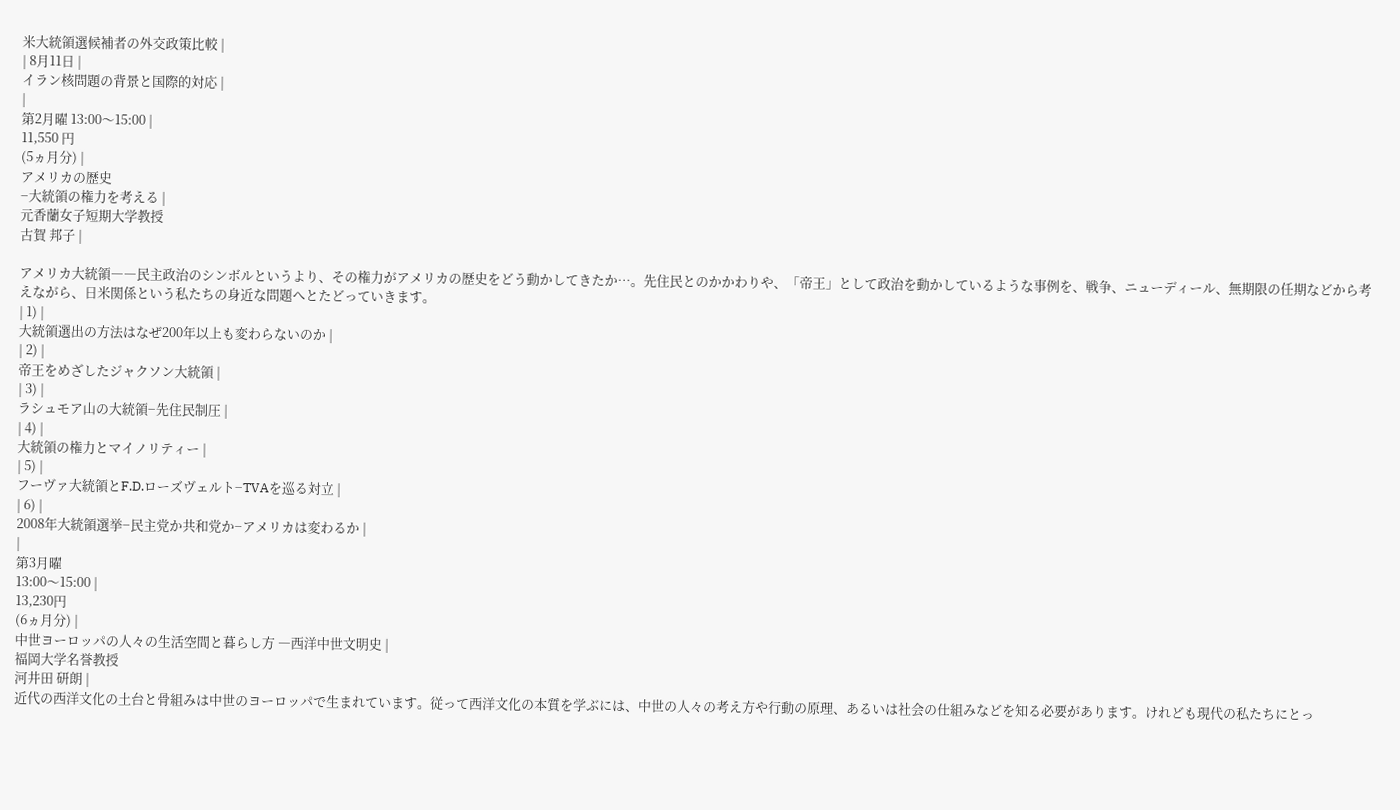米大統領選候補者の外交政策比較 |
| 8月11日 |
イラン核問題の背景と国際的対応 |
|
第2月曜 13:00〜15:00 |
11,550 円
(5ヵ月分) |
アメリカの歴史
−大統領の権力を考える |
元香蘭女子短期大学教授
古賀 邦子 |

アメリカ大統領――民主政治のシンボルというより、その権力がアメリカの歴史をどう動かしてきたか…。先住民とのかかわりや、「帝王」として政治を動かしているような事例を、戦争、ニューディール、無期限の任期などから考えながら、日米関係という私たちの身近な問題へとたどっていきます。
| 1) |
大統領選出の方法はなぜ200年以上も変わらないのか |
| 2) |
帝王をめざしたジャクソン大統領 |
| 3) |
ラシュモア山の大統領−先住民制圧 |
| 4) |
大統領の権力とマイノリティー |
| 5) |
フーヴァ大統領とF.D.ローズヴェルト−TVAを巡る対立 |
| 6) |
2008年大統領選挙−民主党か共和党か−アメリカは変わるか |
|
第3月曜
13:00〜15:00 |
13,230円
(6ヵ月分) |
中世ヨーロッパの人々の生活空間と暮らし方 ―西洋中世文明史 |
福岡大学名誉教授
河井田 研朗 |
近代の西洋文化の土台と骨組みは中世のヨーロッパで生まれています。従って西洋文化の本質を学ぶには、中世の人々の考え方や行動の原理、あるいは社会の仕組みなどを知る必要があります。けれども現代の私たちにとっ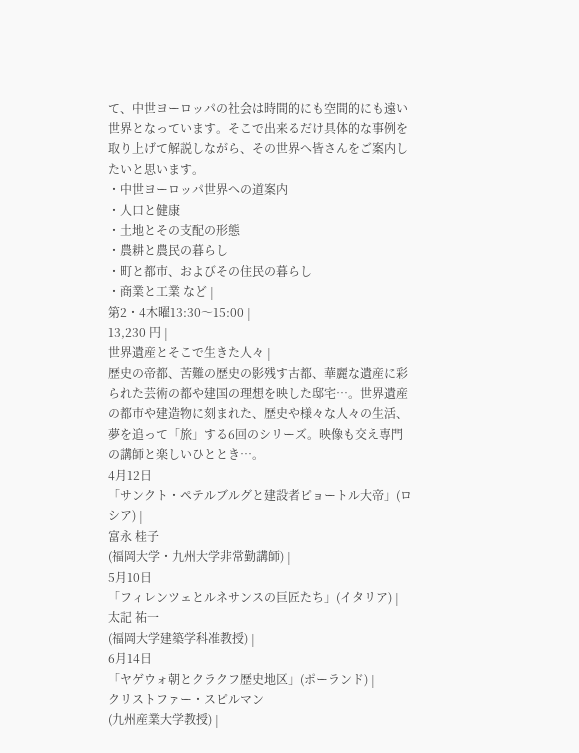て、中世ヨーロッパの社会は時間的にも空間的にも遠い世界となっています。そこで出来るだけ具体的な事例を取り上げて解説しながら、その世界へ皆さんをご案内したいと思います。
・中世ヨーロッパ世界への道案内
・人口と健康
・土地とその支配の形態
・農耕と農民の暮らし
・町と都市、およびその住民の暮らし
・商業と工業 など |
第2・4木曜13:30〜15:00 |
13,230 円 |
世界遺産とそこで生きた人々 |
歴史の帝都、苦難の歴史の影残す古都、華麗な遺産に彩られた芸術の都や建国の理想を映した邸宅…。世界遺産の都市や建造物に刻まれた、歴史や様々な人々の生活、夢を追って「旅」する6回のシリーズ。映像も交え専門の講師と楽しいひととき…。
4月12日
「サンクト・ペテルブルグと建設者ピョートル大帝」(ロシア) |
富永 桂子
(福岡大学・九州大学非常勤講師) |
5月10日
「フィレンツェとルネサンスの巨匠たち」(イタリア) |
太記 祐一
(福岡大学建築学科准教授) |
6月14日
「ヤゲウォ朝とクラクフ歴史地区」(ポーランド) |
クリストファー・スピルマン
(九州産業大学教授) |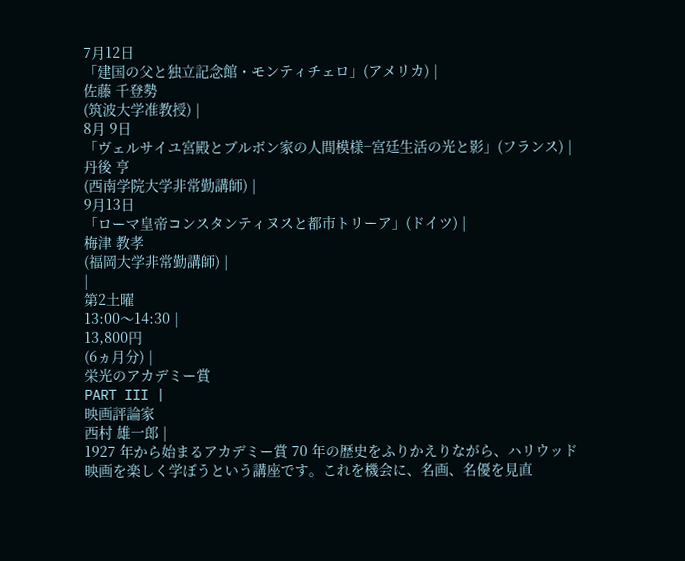7月12日
「建国の父と独立記念館・モンティチェロ」(アメリカ) |
佐藤 千登勢
(筑波大学准教授) |
8月 9日
「ヴェルサイユ宮殿とブルボン家の人間模様−宮廷生活の光と影」(フランス) |
丹後 亨
(西南学院大学非常勤講師) |
9月13日
「ローマ皇帝コンスタンティヌスと都市トリーア」(ドイツ) |
梅津 教孝
(福岡大学非常勤講師) |
|
第2土曜
13:00〜14:30 |
13,800円
(6ヵ月分) |
栄光のアカデミー賞
PART III |
映画評論家
西村 雄一郎 |
1927 年から始まるアカデミー賞 70 年の歴史をふりかえりながら、ハリウッド映画を楽しく学ぼうという講座です。これを機会に、名画、名優を見直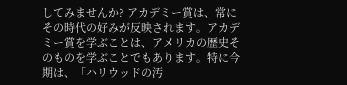してみませんか? アカデミー賞は、常にその時代の好みが反映されます。アカデミー賞を学ぶことは、アメリカの歴史そのものを学ぶことでもあります。特に今期は、「ハリウッドの汚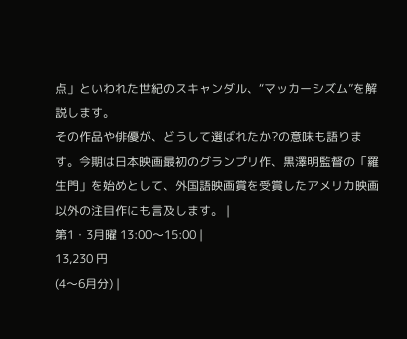点」といわれた世紀のスキャンダル、“マッカーシズム”を解説します。
その作品や俳優が、どうして選ばれたか?の意味も語ります。今期は日本映画最初のグランプリ作、黒澤明監督の「羅生門」を始めとして、外国語映画賞を受賞したアメリカ映画以外の注目作にも言及します。 |
第1・3月曜 13:00〜15:00 |
13,230 円
(4〜6月分) |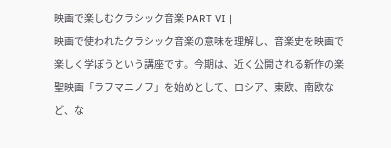映画で楽しむクラシック音楽 PART VI |
映画で使われたクラシック音楽の意味を理解し、音楽史を映画で楽しく学ぼうという講座です。今期は、近く公開される新作の楽聖映画「ラフマニノフ」を始めとして、ロシア、東欧、南欧など、な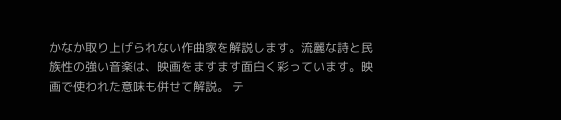かなか取り上げられない作曲家を解説します。流麗な詩と民族性の強い音楽は、映画をますます面白く彩っています。映画で使われた意味も併せて解説。 テ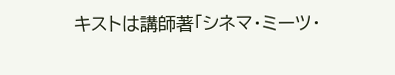キストは講師著「シネマ・ミーツ・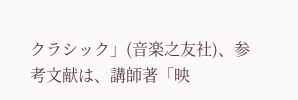クラシック」(音楽之友社)、参考文献は、講師著「映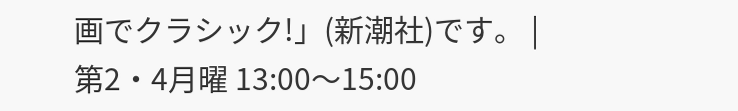画でクラシック!」(新潮社)です。 |
第2・4月曜 13:00〜15:00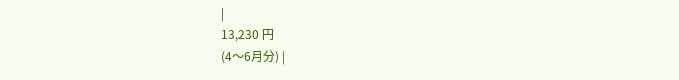|
13,230 円
(4〜6月分) |